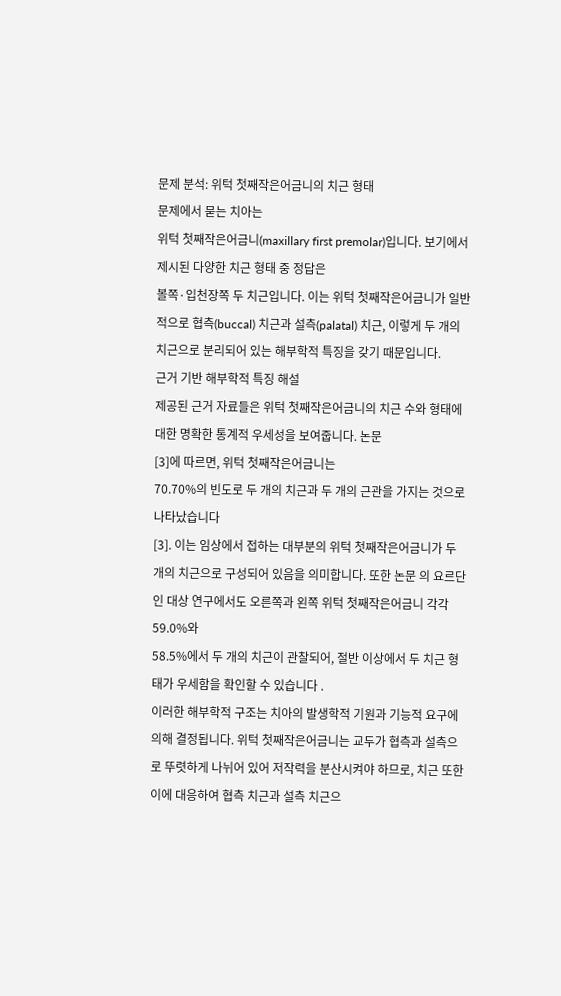문제 분석: 위턱 첫째작은어금니의 치근 형태
문제에서 묻는 치아는
위턱 첫째작은어금니(maxillary first premolar)입니다. 보기에서 제시된 다양한 치근 형태 중 정답은
볼쪽·입천장쪽 두 치근입니다. 이는 위턱 첫째작은어금니가 일반적으로 협측(buccal) 치근과 설측(palatal) 치근, 이렇게 두 개의 치근으로 분리되어 있는 해부학적 특징을 갖기 때문입니다.
근거 기반 해부학적 특징 해설
제공된 근거 자료들은 위턱 첫째작은어금니의 치근 수와 형태에 대한 명확한 통계적 우세성을 보여줍니다. 논문
[3]에 따르면, 위턱 첫째작은어금니는
70.70%의 빈도로 두 개의 치근과 두 개의 근관을 가지는 것으로 나타났습니다
[3]. 이는 임상에서 접하는 대부분의 위턱 첫째작은어금니가 두 개의 치근으로 구성되어 있음을 의미합니다. 또한 논문 의 요르단인 대상 연구에서도 오른쪽과 왼쪽 위턱 첫째작은어금니 각각
59.0%와
58.5%에서 두 개의 치근이 관찰되어, 절반 이상에서 두 치근 형태가 우세함을 확인할 수 있습니다 .
이러한 해부학적 구조는 치아의 발생학적 기원과 기능적 요구에 의해 결정됩니다. 위턱 첫째작은어금니는 교두가 협측과 설측으로 뚜렷하게 나뉘어 있어 저작력을 분산시켜야 하므로, 치근 또한 이에 대응하여 협측 치근과 설측 치근으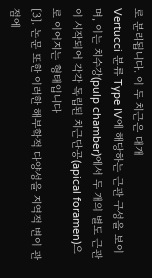로 분리됩니다. 이 두 치근은 대개
Vertucci 분류 Type IV에 해당하는 근관 구성을 보이며, 이는 치수강(pulp chamber)에서 두 개의 별도 근관이 시작되어 각각 독립된 치근단공(apical foramen)으로 이어지는 형태입니다
[3]. 논문 또한 이러한 해부학적 다양성을 지역적 변이 관점에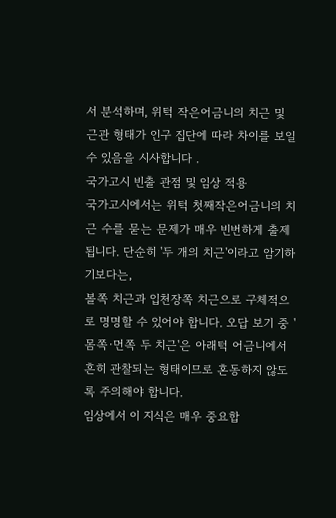서 분석하며, 위턱 작은어금니의 치근 및 근관 형태가 인구 집단에 따라 차이를 보일 수 있음을 시사합니다 .
국가고시 빈출 관점 및 임상 적용
국가고시에서는 위턱 첫째작은어금니의 치근 수를 묻는 문제가 매우 빈번하게 출제됩니다. 단순히 '두 개의 치근'이라고 암기하기보다는,
볼쪽 치근과 입천장쪽 치근으로 구체적으로 명명할 수 있어야 합니다. 오답 보기 중 '몸쪽·먼쪽 두 치근'은 아래턱 어금니에서 흔히 관찰되는 형태이므로 혼동하지 않도록 주의해야 합니다.
임상에서 이 지식은 매우 중요합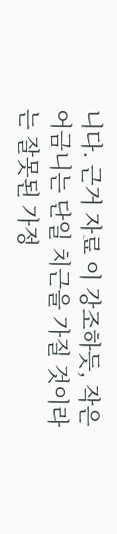니다. 근거 자료 이 강조하듯, 작은어금니는 단일 치근을 가질 것이라는 잘못된 가정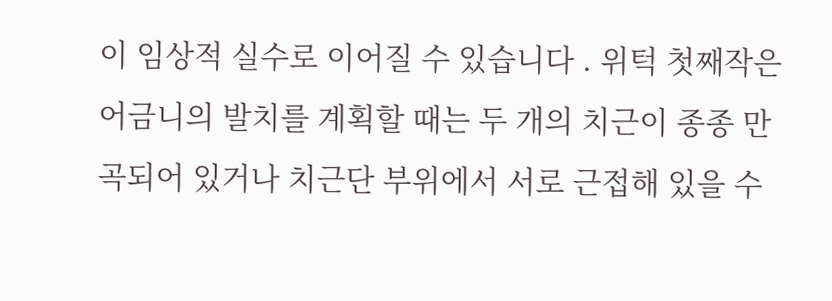이 임상적 실수로 이어질 수 있습니다 . 위턱 첫째작은어금니의 발치를 계획할 때는 두 개의 치근이 종종 만곡되어 있거나 치근단 부위에서 서로 근접해 있을 수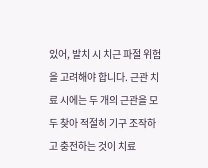있어, 발치 시 치근 파절 위험을 고려해야 합니다. 근관 치료 시에는 두 개의 근관을 모두 찾아 적절히 기구 조작하고 충전하는 것이 치료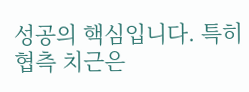성공의 핵심입니다. 특히 협측 치근은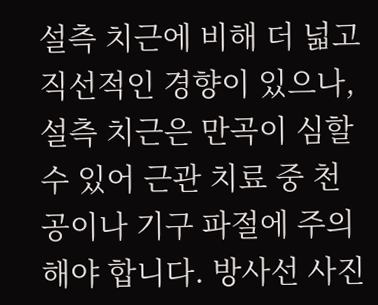설측 치근에 비해 더 넓고 직선적인 경향이 있으나, 설측 치근은 만곡이 심할 수 있어 근관 치료 중 천공이나 기구 파절에 주의해야 합니다. 방사선 사진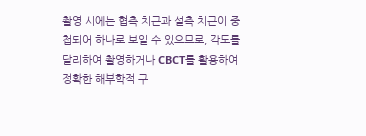촬영 시에는 협측 치근과 설측 치근이 중첩되어 하나로 보일 수 있으므로, 각도를 달리하여 촬영하거나 CBCT를 활용하여 정확한 해부학적 구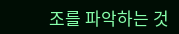조를 파악하는 것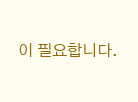이 필요합니다.